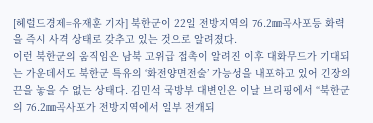[헤럴드경제=유재훈 기자] 북한군이 22일 전방지역의 76.2㎜곡사포등 화력을 즉시 사격 상태로 갖추고 있는 것으로 알려졌다.
이런 북한군의 움직임은 남북 고위급 접촉이 알려진 이후 대화무드가 기대되는 가운데서도 북한군 특유의 ‘화전양면전술’ 가능성을 내포하고 있어 긴장의 끈을 놓을 수 없는 상태다. 김민석 국방부 대변인은 이날 브리핑에서 “북한군의 76.2㎜곡사포가 전방지역에서 일부 전개되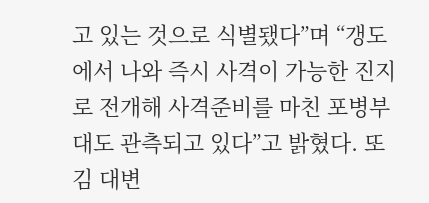고 있는 것으로 식별됐다”며 “갱도에서 나와 즉시 사격이 가능한 진지로 전개해 사격준비를 마친 포병부대도 관측되고 있다”고 밝혔다. 또 김 대변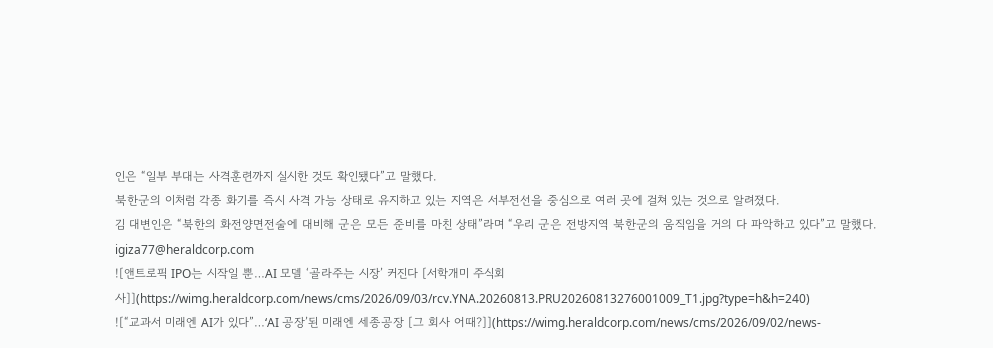인은 “일부 부대는 사격훈련까지 실시한 것도 확인됐다”고 말했다.
북한군의 이처럼 각종 화기를 즉시 사격 가능 상태로 유지하고 있는 지역은 서부전선을 중심으로 여러 곳에 걸쳐 있는 것으로 알려졌다.
김 대변인은 “북한의 화전양면전술에 대비해 군은 모든 준비를 마친 상태”라며 “우리 군은 전방지역 북한군의 움직임을 거의 다 파악하고 있다”고 말했다.
igiza77@heraldcorp.com
![앤트로픽 IPO는 시작일 뿐…AI 모델 ‘골라주는 시장’ 커진다 [서학개미 주식회사]](https://wimg.heraldcorp.com/news/cms/2026/09/03/rcv.YNA.20260813.PRU20260813276001009_T1.jpg?type=h&h=240)
![“교과서 미래엔 AI가 있다”…‘AI 공장’된 미래엔 세종공장 [그 회사 어때?]](https://wimg.heraldcorp.com/news/cms/2026/09/02/news-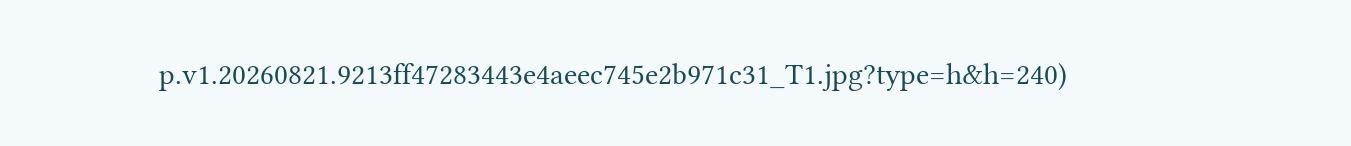p.v1.20260821.9213ff47283443e4aeec745e2b971c31_T1.jpg?type=h&h=240)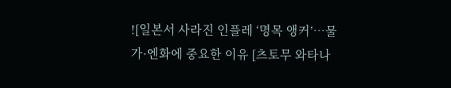![일본서 사라진 인플레 ‘명목 앵커’…물가·엔화에 중요한 이유 [츠토무 와타나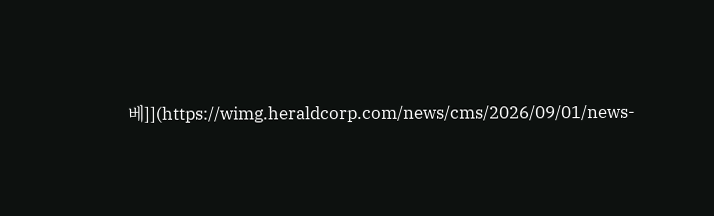베]](https://wimg.heraldcorp.com/news/cms/2026/09/01/news-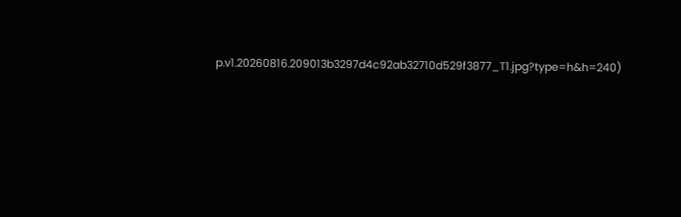p.v1.20260816.209013b3297d4c92ab32710d529f3877_T1.jpg?type=h&h=240)